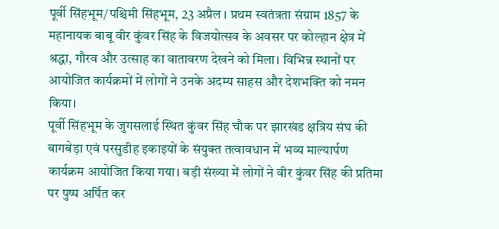पूर्वी सिंहभूम/पश्चिमी सिंहभूम, 23 अप्रैल । प्रथम स्वतंत्रता संग्राम 1857 के महानायक बाबू वीर कुंवर सिंह के विजयोत्सव के अवसर पर कोल्हान क्षेत्र में श्रद्धा, गौरव और उत्साह का वातावरण देखने को मिला। विभिन्न स्थानों पर आयोजित कार्यक्रमों में लोगों ने उनके अदम्य साहस और देशभक्ति को नमन किया।
पूर्वी सिंहभूम के जुगसलाई स्थित कुंवर सिंह चौक पर झारखंड क्षत्रिय संघ की बागबेड़ा एवं परसुडीह इकाइयों के संयुक्त तत्वावधान में भव्य माल्यार्पण कार्यक्रम आयोजित किया गया। बड़ी संख्या में लोगों ने वीर कुंवर सिंह की प्रतिमा पर पुष्प अर्पित कर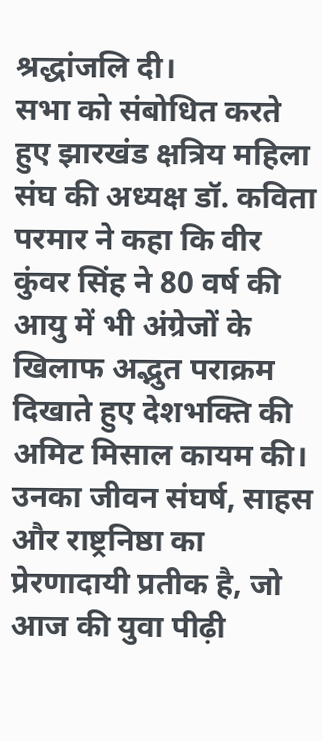श्रद्धांजलि दी।
सभा को संबोधित करते हुए झारखंड क्षत्रिय महिला संघ की अध्यक्ष डॉ. कविता परमार ने कहा कि वीर कुंवर सिंह ने 80 वर्ष की आयु में भी अंग्रेजों के खिलाफ अद्भुत पराक्रम दिखाते हुए देशभक्ति की अमिट मिसाल कायम की। उनका जीवन संघर्ष, साहस और राष्ट्रनिष्ठा का प्रेरणादायी प्रतीक है, जो आज की युवा पीढ़ी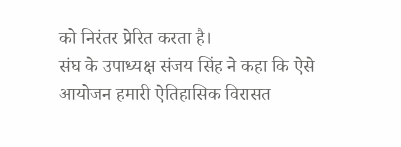को निरंतर प्रेरित करता है।
संघ के उपाध्यक्ष संजय सिंह ने कहा कि ऐसे आयोजन हमारी ऐतिहासिक विरासत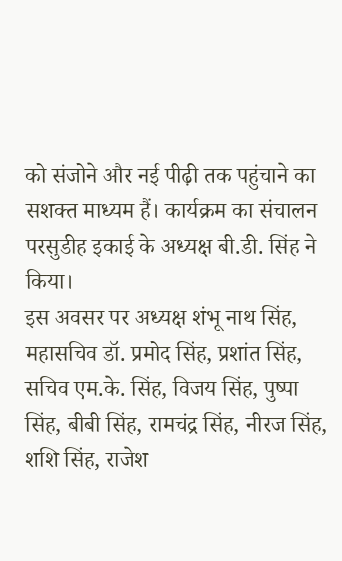को संजोने और नई पीढ़ी तक पहुंचाने का सशक्त माध्यम हैं। कार्यक्रम का संचालन परसुडीह इकाई के अध्यक्ष बी.डी. सिंह ने किया।
इस अवसर पर अध्यक्ष शंभू नाथ सिंह, महासचिव डॉ. प्रमोद सिंह, प्रशांत सिंह, सचिव एम.के. सिंह, विजय सिंह, पुष्पा सिंह, बीबी सिंह, रामचंद्र सिंह, नीरज सिंह, शशि सिंह, राजेश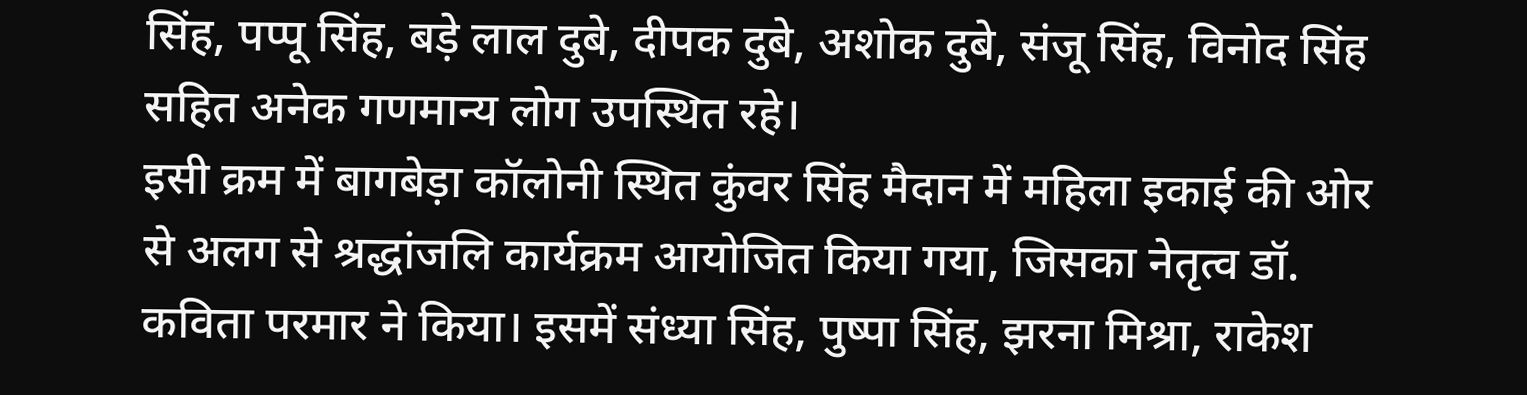सिंह, पप्पू सिंह, बड़े लाल दुबे, दीपक दुबे, अशोक दुबे, संजू सिंह, विनोद सिंह सहित अनेक गणमान्य लोग उपस्थित रहे।
इसी क्रम में बागबेड़ा कॉलोनी स्थित कुंवर सिंह मैदान में महिला इकाई की ओर से अलग से श्रद्धांजलि कार्यक्रम आयोजित किया गया, जिसका नेतृत्व डॉ. कविता परमार ने किया। इसमें संध्या सिंह, पुष्पा सिंह, झरना मिश्रा, राकेश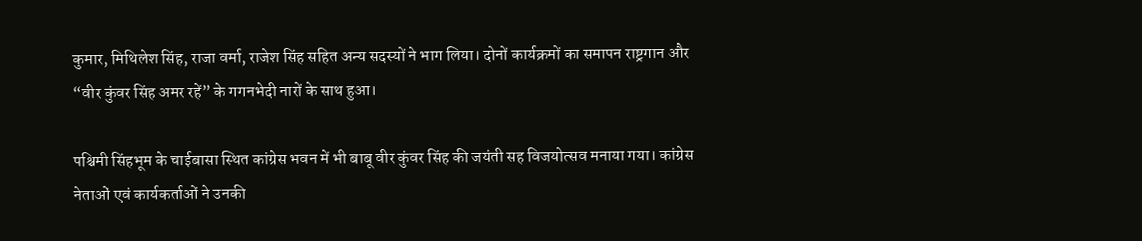कुमार, मिथिलेश सिंह, राजा वर्मा, राजेश सिंह सहित अन्य सदस्यों ने भाग लिया। दोनों कार्यक्रमों का समापन राष्ट्रगान और “वीर कुंवर सिंह अमर रहें” के गगनभेदी नारों के साथ हुआ।

पश्चिमी सिंहभूम के चाईबासा स्थित कांग्रेस भवन में भी बाबू वीर कुंवर सिंह की जयंती सह विजयोत्सव मनाया गया। कांग्रेस नेताओं एवं कार्यकर्ताओं ने उनकी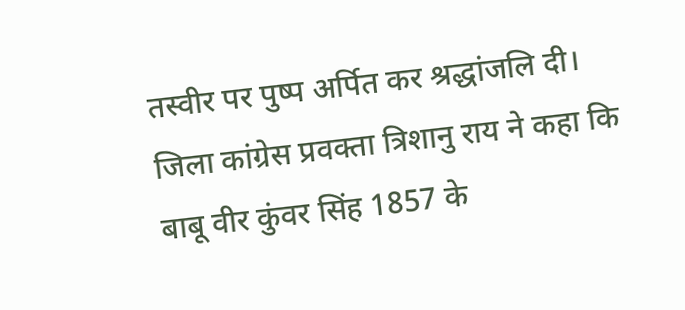तस्वीर पर पुष्प अर्पित कर श्रद्धांजलि दी।
जिला कांग्रेस प्रवक्ता त्रिशानु राय ने कहा कि बाबू वीर कुंवर सिंह 1857 के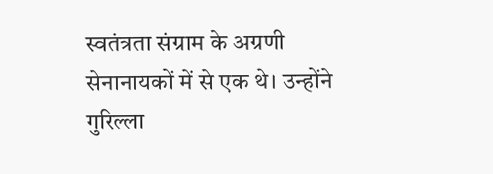स्वतंत्रता संग्राम के अग्रणी सेनानायकों में से एक थे। उन्होंने गुरिल्ला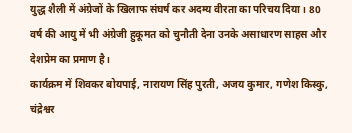युद्ध शैली में अंग्रेजों के खिलाफ संघर्ष कर अदम्य वीरता का परिचय दिया। 80 वर्ष की आयु में भी अंग्रेजी हुकूमत को चुनौती देना उनके असाधारण साहस और देशप्रेम का प्रमाण है।
कार्यक्रम में शिवकर बोयपाई, नारायण सिंह पुरती, अजय कुमार, गणेश किस्कु, चंद्रेश्वर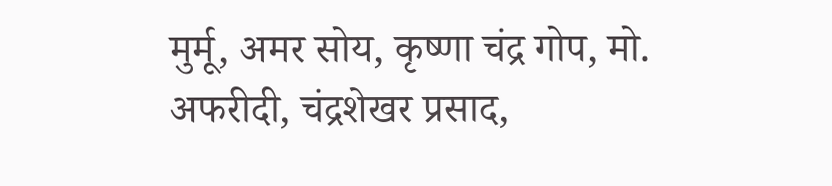मुर्मू, अमर सोय, कृष्णा चंद्र गोप, मो. अफरीदी, चंद्रशेखर प्रसाद,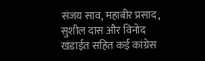संजय साव, महाबीर प्रसाद, सुशील दास और विनोद खंडाईत सहित कई कांग्रेस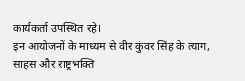कार्यकर्ता उपस्थित रहे।
इन आयोजनों के माध्यम से वीर कुंवर सिंह के त्याग, साहस और राष्ट्रभक्ति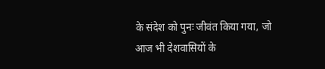के संदेश को पुनः जीवंत किया गया, जो आज भी देशवासियों के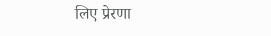लिए प्रेरणा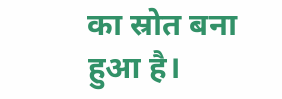का स्रोत बना हुआ है।